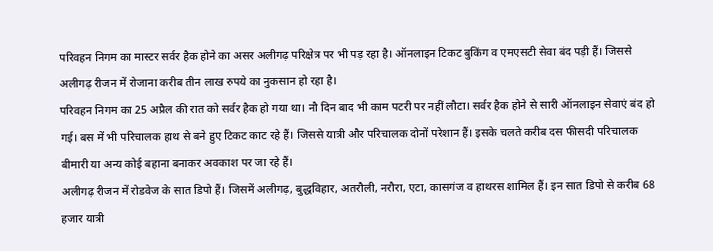परिवहन निगम का मास्टर सर्वर हैक होने का असर अलीगढ़ परिक्षेत्र पर भी पड़ रहा है। ऑनलाइन टिकट बुकिंग व एमएसटी सेवा बंद पड़ी हैं। जिससे अलीगढ़ रीजन में रोजाना करीब तीन लाख रुपये का नुकसान हो रहा है।
परिवहन निगम का 25 अप्रैल की रात को सर्वर हैक हो गया था। नौ दिन बाद भी काम पटरी पर नहीं लौटा। सर्वर हैक होने से सारी ऑनलाइन सेवाएं बंद हो गई। बस में भी परिचालक हाथ से बने हुए टिकट काट रहे हैं। जिससे यात्री और परिचालक दोनों परेशान हैं। इसके चलते करीब दस फीसदी परिचालक बीमारी या अन्य कोई बहाना बनाकर अवकाश पर जा रहे हैं।
अलीगढ़ रीजन में रोडवेज के सात डिपो हैं। जिसमें अलीगढ़, बुद्धविहार, अतरौली, नरौरा, एटा, कासगंज व हाथरस शामिल हैं। इन सात डिपो से करीब 68 हजार यात्री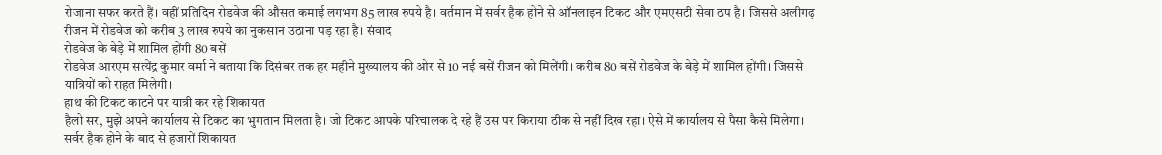रोजाना सफर करते हैं। वहीं प्रतिदिन रोडवेज की औसत कमाई लगभग 85 लाख रुपये है। वर्तमान में सर्वर हैक होने से ऑनलाइन टिकट और एमएसटी सेवा ठप है। जिससे अलीगढ़ रीजन में रोडवेज को करीब 3 लाख रुपये का नुकसान उठाना पड़ रहा है। संवाद
रोडवेज के बेड़े में शामिल होंगी 80 बसें
रोडवेज आरएम सत्येंद्र कुमार वर्मा ने बताया कि दिसंबर तक हर महीने मुख्यालय की ओर से 10 नई बसें रीजन को मिलेंगी। करीब 80 बसें रोडवेज के बेड़े में शामिल होंगी। जिससे यात्रियों को राहत मिलेगी।
हाथ की टिकट काटने पर यात्री कर रहे शिकायत
हैलो सर, मुझे अपने कार्यालय से टिकट का भुगतान मिलता है। जो टिकट आपके परिचालक दे रहे हैं उस पर किराया ठीक से नहीं दिख रहा। ऐसे में कार्यालय से पैसा कैसे मिलेगा। सर्वर हैक होने के बाद से हजारों शिकायत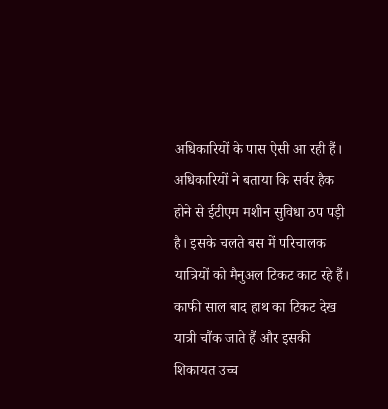अधिकारियों के पास ऐसी आ रही हैं। अधिकारियों ने बताया कि सर्वर हैक होने से ईटीएम मशीन सुविधा ठप पड़ी है। इसके चलते बस में परिचालक यात्रियों को मैनुअल टिकट काट रहे हैं। काफी साल बाद हाथ का टिकट देख यात्री चौंक जाते हैं और इसकी शिकायत उच्च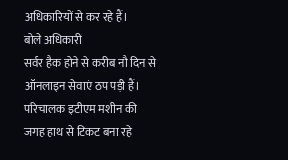अधिकारियों से कर रहे हैं।
बोले अधिकारी
सर्वर हैक होने से करीब नौ दिन से ऑनलाइन सेवाएं ठप पड़ी हैं। परिचालक इटीएम मशीन की जगह हाथ से टिकट बना रहे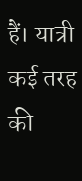हैं। यात्री कई तरह की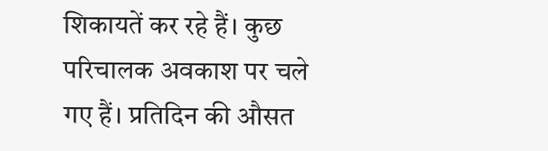शिकायतें कर रहे हैं। कुछ परिचालक अवकाश पर चले गए हैं। प्रतिदिन की औसत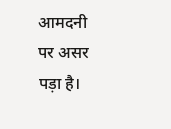आमदनी पर असर पड़ा है।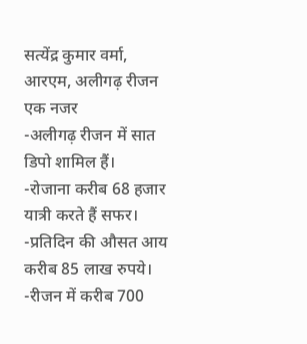सत्येंद्र कुमार वर्मा, आरएम, अलीगढ़ रीजन
एक नजर
-अलीगढ़ रीजन में सात डिपो शामिल हैं।
-रोजाना करीब 68 हजार यात्री करते हैं सफर।
-प्रतिदिन की औसत आय करीब 85 लाख रुपये।
-रीजन में करीब 700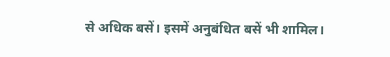से अधिक बसें। इसमें अनुबंधित बसें भी शामिल।